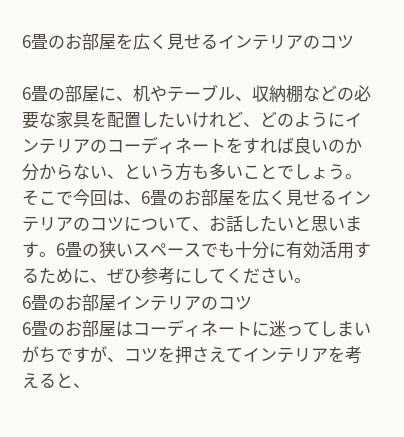6畳のお部屋を広く見せるインテリアのコツ

6畳の部屋に、机やテーブル、収納棚などの必要な家具を配置したいけれど、どのようにインテリアのコーディネートをすれば良いのか分からない、という方も多いことでしょう。そこで今回は、6畳のお部屋を広く見せるインテリアのコツについて、お話したいと思います。6畳の狭いスペースでも十分に有効活用するために、ぜひ参考にしてください。
6畳のお部屋インテリアのコツ
6畳のお部屋はコーディネートに迷ってしまいがちですが、コツを押さえてインテリアを考えると、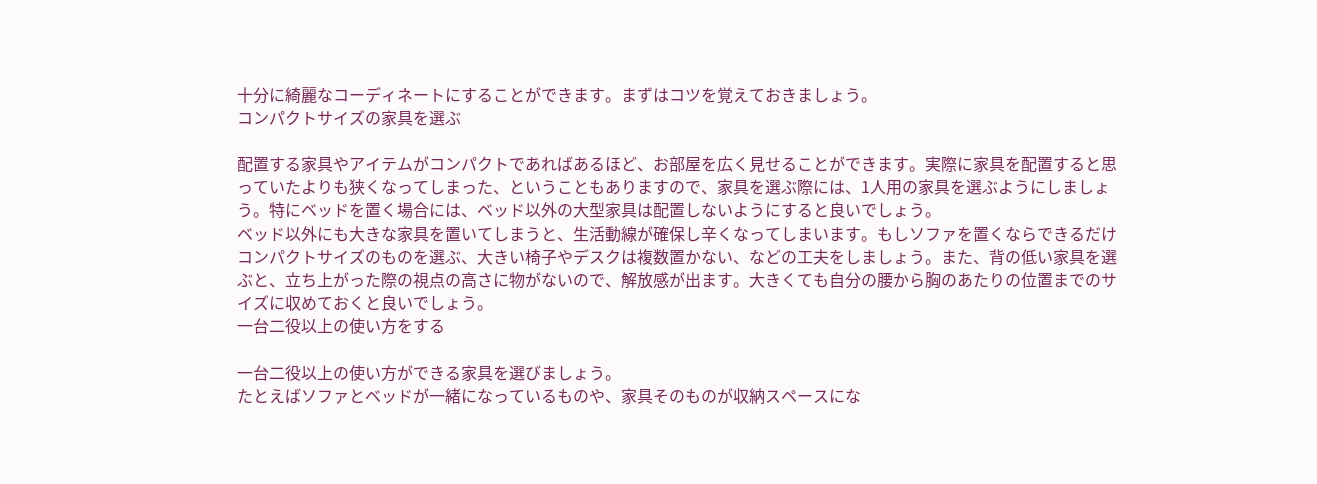十分に綺麗なコーディネートにすることができます。まずはコツを覚えておきましょう。
コンパクトサイズの家具を選ぶ

配置する家具やアイテムがコンパクトであればあるほど、お部屋を広く見せることができます。実際に家具を配置すると思っていたよりも狭くなってしまった、ということもありますので、家具を選ぶ際には、1人用の家具を選ぶようにしましょう。特にベッドを置く場合には、ベッド以外の大型家具は配置しないようにすると良いでしょう。
ベッド以外にも大きな家具を置いてしまうと、生活動線が確保し辛くなってしまいます。もしソファを置くならできるだけコンパクトサイズのものを選ぶ、大きい椅子やデスクは複数置かない、などの工夫をしましょう。また、背の低い家具を選ぶと、立ち上がった際の視点の高さに物がないので、解放感が出ます。大きくても自分の腰から胸のあたりの位置までのサイズに収めておくと良いでしょう。
一台二役以上の使い方をする

一台二役以上の使い方ができる家具を選びましょう。
たとえばソファとベッドが一緒になっているものや、家具そのものが収納スペースにな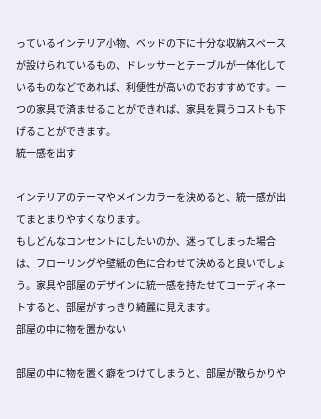っているインテリア小物、ベッドの下に十分な収納スペースが設けられているもの、ドレッサーとテーブルが一体化しているものなどであれば、利便性が高いのでおすすめです。一つの家具で済ませることができれば、家具を買うコストも下げることができます。
統一感を出す

インテリアのテーマやメインカラーを決めると、統一感が出てまとまりやすくなります。
もしどんなコンセントにしたいのか、迷ってしまった場合は、フローリングや壁紙の色に合わせて決めると良いでしょう。家具や部屋のデザインに統一感を持たせてコーディネートすると、部屋がすっきり綺麗に見えます。
部屋の中に物を置かない

部屋の中に物を置く癖をつけてしまうと、部屋が散らかりや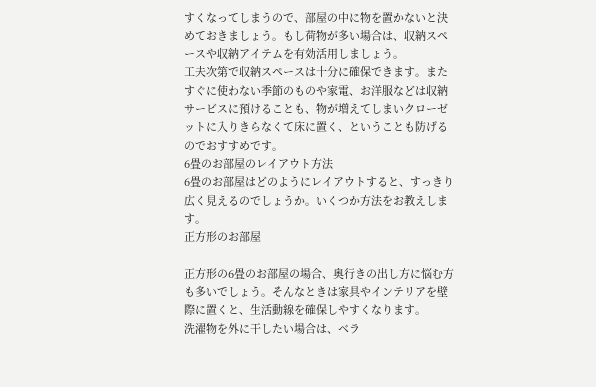すくなってしまうので、部屋の中に物を置かないと決めておきましょう。もし荷物が多い場合は、収納スペースや収納アイテムを有効活用しましょう。
工夫次第で収納スペースは十分に確保できます。またすぐに使わない季節のものや家電、お洋服などは収納サービスに預けることも、物が増えてしまいクローゼットに入りきらなくて床に置く、ということも防げるのでおすすめです。
6畳のお部屋のレイアウト方法
6畳のお部屋はどのようにレイアウトすると、すっきり広く見えるのでしょうか。いくつか方法をお教えします。
正方形のお部屋

正方形の6畳のお部屋の場合、奥行きの出し方に悩む方も多いでしょう。そんなときは家具やインテリアを壁際に置くと、生活動線を確保しやすくなります。
洗濯物を外に干したい場合は、ベラ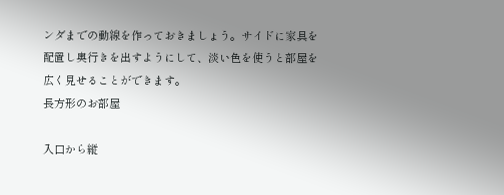ンダまでの動線を作っておきましょう。サイドに家具を配置し奥行きを出すようにして、淡い色を使うと部屋を広く見せることができます。
長方形のお部屋

入口から縦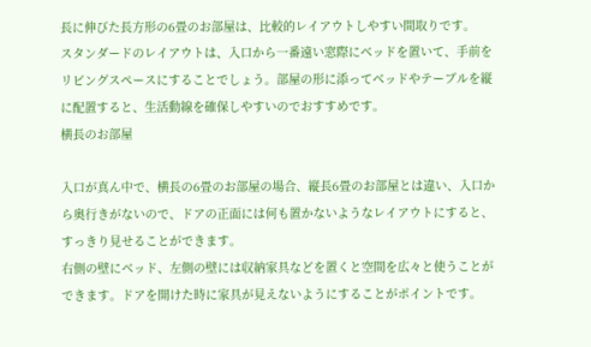長に伸びた長方形の6畳のお部屋は、比較的レイアウトしやすい間取りです。
スタンダードのレイアウトは、入口から一番遠い窓際にベッドを置いて、手前をリビングスペースにすることでしょう。部屋の形に添ってベッドやテーブルを縦に配置すると、生活動線を確保しやすいのでおすすめです。
横長のお部屋

入口が真ん中で、横長の6畳のお部屋の場合、縦長6畳のお部屋とは違い、入口から奥行きがないので、ドアの正面には何も置かないようなレイアウトにすると、すっきり見せることができます。
右側の壁にベッド、左側の壁には収納家具などを置くと空間を広々と使うことができます。ドアを開けた時に家具が見えないようにすることがポイントです。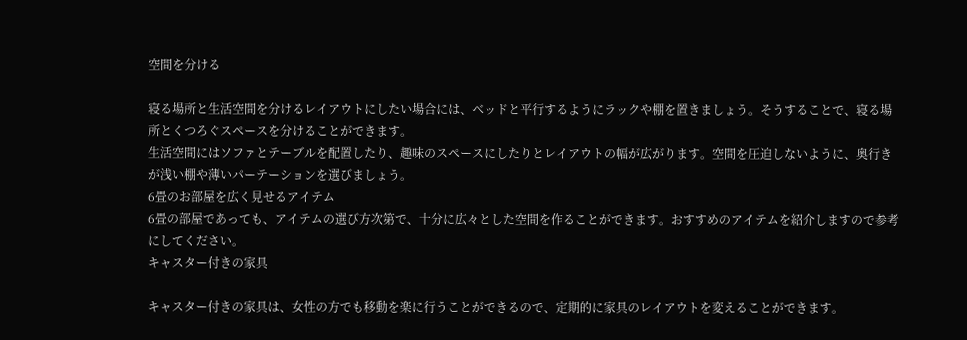空間を分ける

寝る場所と生活空間を分けるレイアウトにしたい場合には、ベッドと平行するようにラックや棚を置きましょう。そうすることで、寝る場所とくつろぐスペースを分けることができます。
生活空間にはソファとテーブルを配置したり、趣味のスペースにしたりとレイアウトの幅が広がります。空間を圧迫しないように、奥行きが浅い棚や薄いパーテーションを選びましょう。
6畳のお部屋を広く見せるアイテム
6畳の部屋であっても、アイテムの選び方次第で、十分に広々とした空間を作ることができます。おすすめのアイテムを紹介しますので参考にしてください。
キャスター付きの家具

キャスター付きの家具は、女性の方でも移動を楽に行うことができるので、定期的に家具のレイアウトを変えることができます。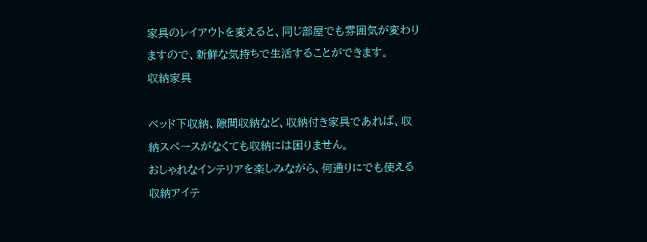家具のレイアウトを変えると、同じ部屋でも雰囲気が変わりますので、新鮮な気持ちで生活することができます。
収納家具

ベッド下収納、隙間収納など、収納付き家具であれば、収納スペースがなくても収納には困りません。
おしゃれなインテリアを楽しみながら、何通りにでも使える収納アイテ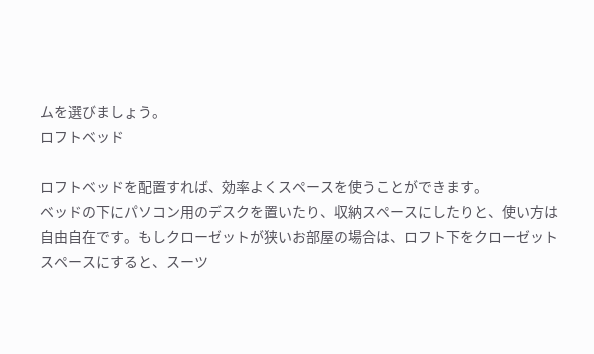ムを選びましょう。
ロフトベッド

ロフトベッドを配置すれば、効率よくスペースを使うことができます。
ベッドの下にパソコン用のデスクを置いたり、収納スペースにしたりと、使い方は自由自在です。もしクローゼットが狭いお部屋の場合は、ロフト下をクローゼットスペースにすると、スーツ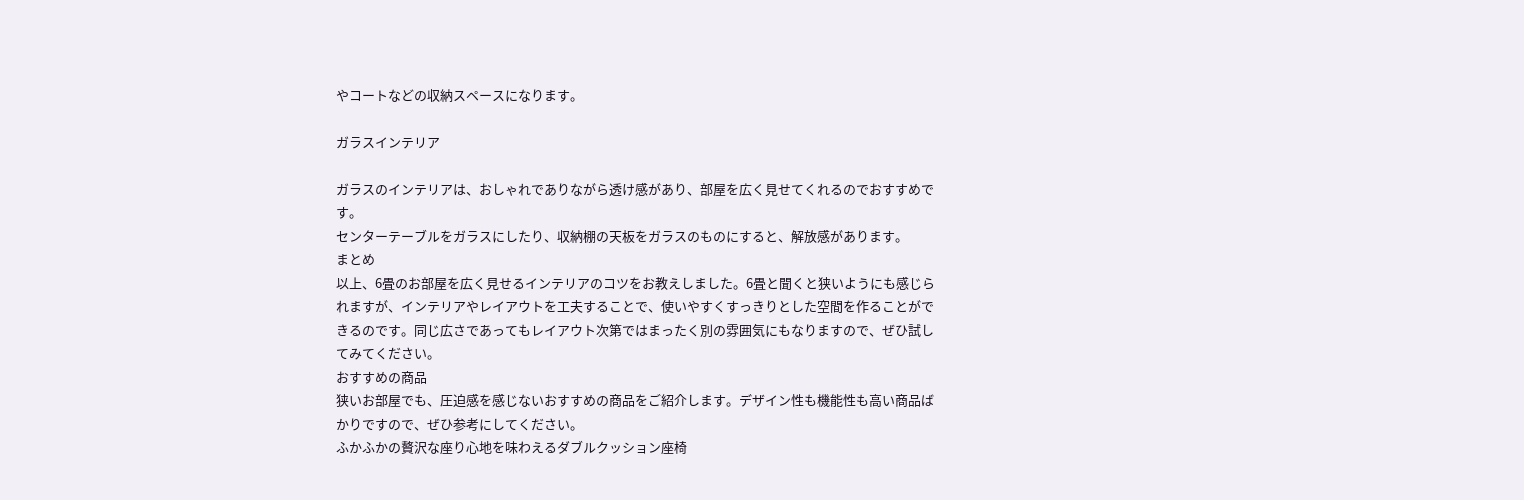やコートなどの収納スペースになります。

ガラスインテリア

ガラスのインテリアは、おしゃれでありながら透け感があり、部屋を広く見せてくれるのでおすすめです。
センターテーブルをガラスにしたり、収納棚の天板をガラスのものにすると、解放感があります。
まとめ
以上、6畳のお部屋を広く見せるインテリアのコツをお教えしました。6畳と聞くと狭いようにも感じられますが、インテリアやレイアウトを工夫することで、使いやすくすっきりとした空間を作ることができるのです。同じ広さであってもレイアウト次第ではまったく別の雰囲気にもなりますので、ぜひ試してみてください。
おすすめの商品
狭いお部屋でも、圧迫感を感じないおすすめの商品をご紹介します。デザイン性も機能性も高い商品ばかりですので、ぜひ参考にしてください。
ふかふかの贅沢な座り心地を味わえるダブルクッション座椅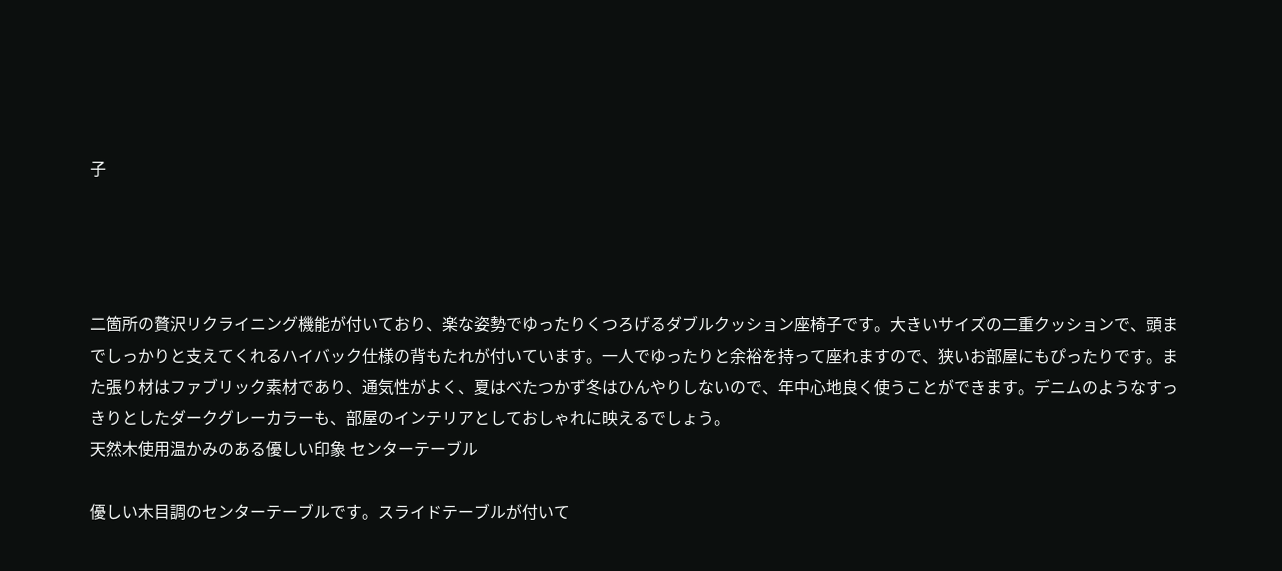子




二箇所の贅沢リクライニング機能が付いており、楽な姿勢でゆったりくつろげるダブルクッション座椅子です。大きいサイズの二重クッションで、頭までしっかりと支えてくれるハイバック仕様の背もたれが付いています。一人でゆったりと余裕を持って座れますので、狭いお部屋にもぴったりです。また張り材はファブリック素材であり、通気性がよく、夏はべたつかず冬はひんやりしないので、年中心地良く使うことができます。デニムのようなすっきりとしたダークグレーカラーも、部屋のインテリアとしておしゃれに映えるでしょう。
天然木使用温かみのある優しい印象 センターテーブル

優しい木目調のセンターテーブルです。スライドテーブルが付いて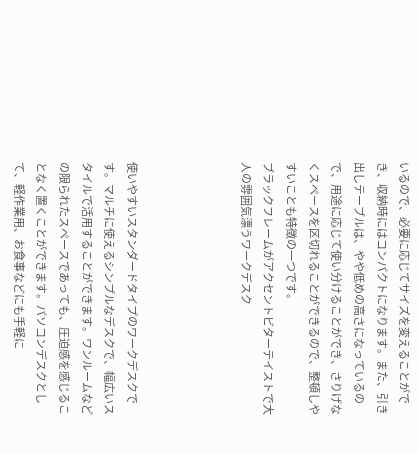いるので、必要に応じてサイズを変えることができ、収納時にはコンパクトになります。また、引き出しテーブルは、やや低めの高さになっているので、用途に応じて使い分けることができ、さりげなくスペースを区切れることができるので、整頓しやすいことも特徴の一つです。
ブラックフレームがアクセントビターテイストで大人の雰囲気漂うワークデスク




使いやすいスタンダードタイプのワークデスクです。マルチに使えるシンプルなデスクで、幅広いスタイルで活用することができます。ワンルームなどの限られたスペースであっても、圧迫感を感じることなく置くことができます。パソコンデスクとして、軽作業用、お食事などにも手軽に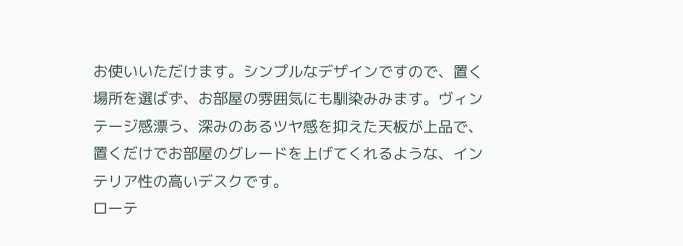お使いいただけます。シンプルなデザインですので、置く場所を選ばず、お部屋の雰囲気にも馴染みみます。ヴィンテージ感漂う、深みのあるツヤ感を抑えた天板が上品で、置くだけでお部屋のグレードを上げてくれるような、インテリア性の高いデスクです。
ローテ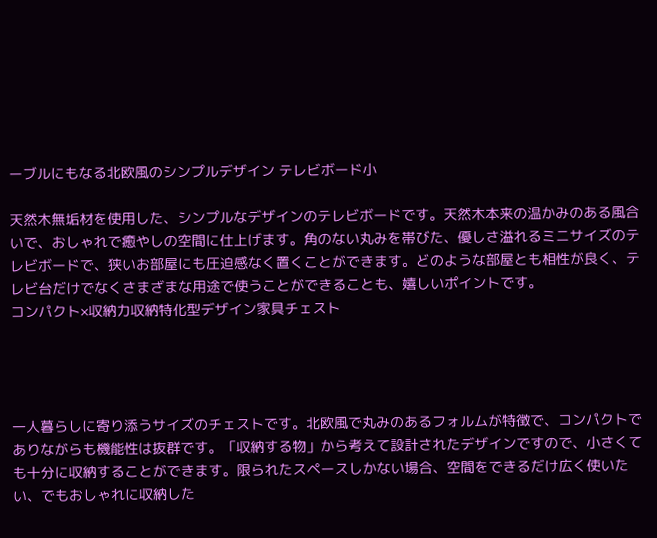ーブルにもなる北欧風のシンプルデザイン テレビボード小

天然木無垢材を使用した、シンプルなデザインのテレビボードです。天然木本来の温かみのある風合いで、おしゃれで癒やしの空間に仕上げます。角のない丸みを帯びた、優しさ溢れるミニサイズのテレビボードで、狭いお部屋にも圧迫感なく置くことができます。どのような部屋とも相性が良く、テレビ台だけでなくさまざまな用途で使うことができることも、嬉しいポイントです。
コンパクト×収納力収納特化型デザイン家具チェスト




一人暮らしに寄り添うサイズのチェストです。北欧風で丸みのあるフォルムが特徴で、コンパクトでありながらも機能性は抜群です。「収納する物」から考えて設計されたデザインですので、小さくても十分に収納することができます。限られたスペースしかない場合、空間をできるだけ広く使いたい、でもおしゃれに収納した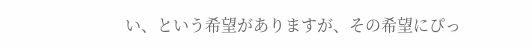い、という希望がありますが、その希望にぴっ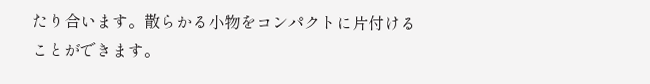たり合います。散らかる小物をコンパクトに片付けることができます。